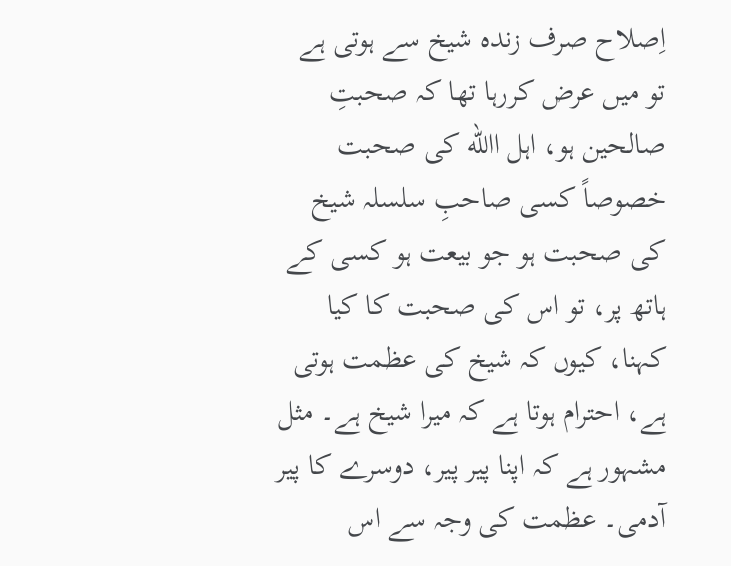اِصلاح صرف زندہ شیخ سے ہوتی ہے
تو میں عرض کررہا تھا کہ صحبتِ صالحین ہو، اہل االله کی صحبت خصوصاً کسی صاحبِ سلسلہ شیخ کی صحبت ہو جو بیعت ہو کسی کے ہاتھ پر، تو اس کی صحبت کا کیا کہنا، کیوں کہ شیخ کی عظمت ہوتی ہے، احترام ہوتا ہے کہ میرا شیخ ہے۔ مثل مشہور ہے کہ اپنا پیر پیر، دوسرے کا پیر آدمی۔ عظمت کی وجہ سے اس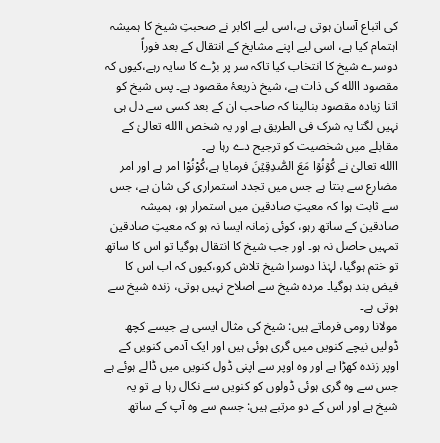کی اتباع آسان ہوتی ہے،اسی لیے اکابر نے صحبتِ شیخ کا ہمیشہ اہتمام کیا ہے، اسی لیے اپنے مشایخ کے انتقال کے بعد فوراً دوسرے شیخ کا انتخاب کیا تاکہ سر پر بڑے کا سایہ رہے،کیوں کہ مقصود االله کی ذات ہے، شیخ ذریعۂ مقصود ہے۔ پس شیخ کو اتنا زیادہ مقصود بنالینا کہ صاحب ان کے بعد کسی سے دل ہی نہیں لگتا یہ شرک فی الطریق ہے اور یہ شخص االله تعالیٰ کے مقابلے میں شخصیت کو ترجیح دے رہا ہے۔
االله تعالیٰ نے کُوۡنُوۡا مَعَ الصّٰدِقِیۡنَ فرمایا ہے،کُوْنُوْا امر ہے اور امر مضارع سے بنتا ہے جس میں تجدد استمراری کی شان ہے، جس سے ثابت ہوا کہ معیتِ صادقین میں استمرار ہو، ہمیشہ صادقین کے ساتھ رہو، کوئی زمانہ ایسا نہ ہو کہ معیتِ صادقین تمہیں حاصل نہ ہو۔ اور جب شیخ کا انتقال ہوگیا تو اس کا ساتھ تو ختم ہوگیا، لہٰذا دوسرا شیخ تلاش کرو،کیوں کہ اب اس کا فیض بند ہوگیا۔ مردہ شیخ سے اصلاح نہیں ہوتی، زندہ شیخ سے ہوتی ہے۔
مولانا رومی فرماتے ہیں: شیخ کی مثال ایسی ہے جیسے کچھ ڈولیں نیچے کنویں میں گری ہوئی ہیں اور ایک آدمی کنویں کے اوپر زندہ کھڑا ہے اور وہ اوپر سے اپنی ڈول کنویں میں ڈالے ہوئے ہے جس سے وہ گری ہوئی ڈولوں کو کنویں سے نکال رہا ہے تو یہ شیخ ہے اور اس کے دو مرتبے ہیں: جسم سے وہ آپ کے ساتھ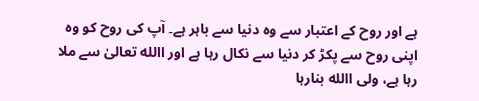ہے اور روح کے اعتبار سے وہ دنیا سے باہر ہے۔ آپ کی روح کو وہ اپنی روح سے پکڑ کر دنیا سے نکال رہا ہے اور االله تعالیٰ سے ملا رہا ہے، ولی االله بنارہا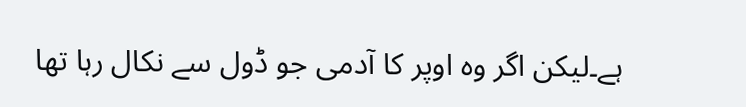ہے۔لیکن اگر وہ اوپر کا آدمی جو ڈول سے نکال رہا تھا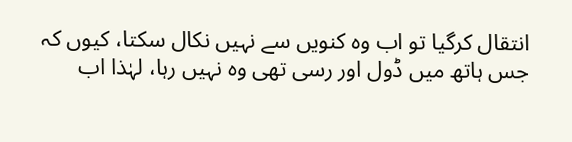انتقال کرگیا تو اب وہ کنویں سے نہیں نکال سکتا، کیوں کہ جس ہاتھ میں ڈول اور رسی تھی وہ نہیں رہا، لہٰذا اب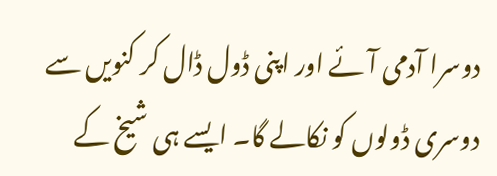دوسرا آدمی آئے اور اپنی ڈول ڈال کر کنویں سے دوسری ڈولوں کو نکالے گا۔ ایسے ہی شیخ کے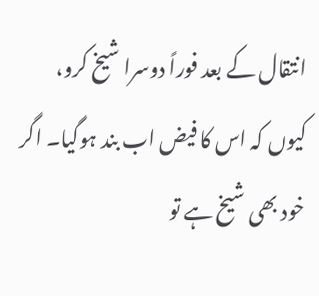انتقال کے بعد فوراً دوسرا شیخ کرو، کیوں کہ اس کا فیض اب بند ہوگیا۔ اگر خود بھی شیخ ہے تو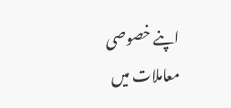اپنے خصوصی معاملات میں